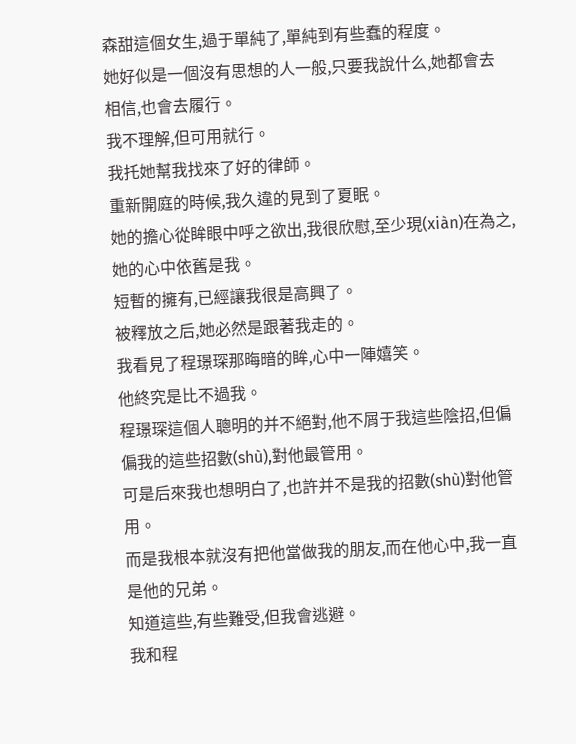森甜這個女生,過于單純了,單純到有些蠢的程度。
她好似是一個沒有思想的人一般,只要我說什么,她都會去相信,也會去履行。
我不理解,但可用就行。
我托她幫我找來了好的律師。
重新開庭的時候,我久違的見到了夏眠。
她的擔心從眸眼中呼之欲出,我很欣慰,至少現(xiàn)在為之,她的心中依舊是我。
短暫的擁有,已經讓我很是高興了。
被釋放之后,她必然是跟著我走的。
我看見了程璟琛那晦暗的眸,心中一陣嬉笑。
他終究是比不過我。
程璟琛這個人聰明的并不絕對,他不屑于我這些陰招,但偏偏我的這些招數(shù),對他最管用。
可是后來我也想明白了,也許并不是我的招數(shù)對他管用。
而是我根本就沒有把他當做我的朋友,而在他心中,我一直是他的兄弟。
知道這些,有些難受,但我會逃避。
我和程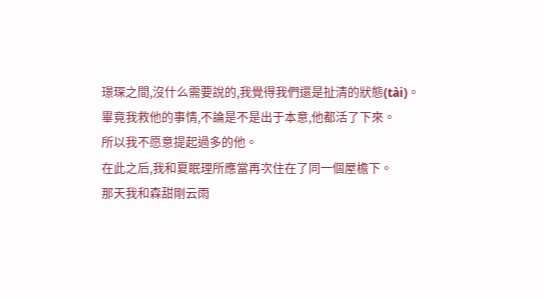璟琛之間,沒什么需要說的,我覺得我們還是扯清的狀態(tài)。
畢竟我救他的事情,不論是不是出于本意,他都活了下來。
所以我不愿意提起過多的他。
在此之后,我和夏眠理所應當再次住在了同一個屋檐下。
那天我和森甜剛云雨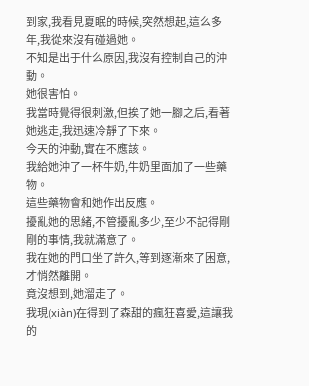到家,我看見夏眠的時候,突然想起,這么多年,我從來沒有碰過她。
不知是出于什么原因,我沒有控制自己的沖動。
她很害怕。
我當時覺得很刺激,但挨了她一腳之后,看著她逃走,我迅速冷靜了下來。
今天的沖動,實在不應該。
我給她沖了一杯牛奶,牛奶里面加了一些藥物。
這些藥物會和她作出反應。
擾亂她的思緒,不管擾亂多少,至少不記得剛剛的事情,我就滿意了。
我在她的門口坐了許久,等到逐漸來了困意,才悄然離開。
竟沒想到,她溜走了。
我現(xiàn)在得到了森甜的瘋狂喜愛,這讓我的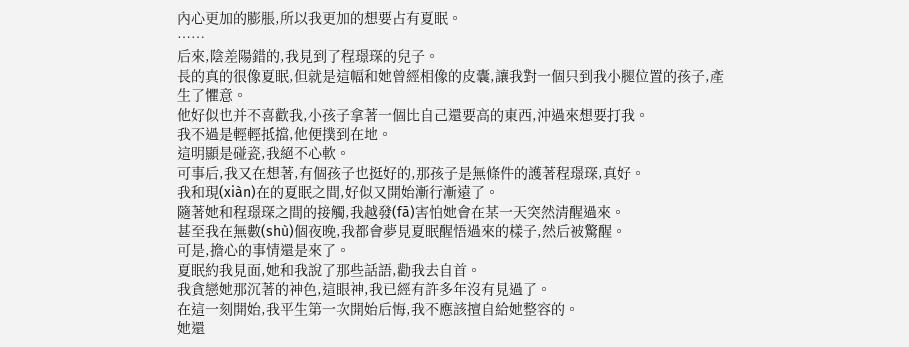內心更加的膨脹,所以我更加的想要占有夏眠。
……
后來,陰差陽錯的,我見到了程璟琛的兒子。
長的真的很像夏眠,但就是這幅和她曾經相像的皮囊,讓我對一個只到我小腿位置的孩子,產生了懼意。
他好似也并不喜歡我,小孩子拿著一個比自己還要高的東西,沖過來想要打我。
我不過是輕輕抵擋,他便撲到在地。
這明顯是碰瓷,我絕不心軟。
可事后,我又在想著,有個孩子也挺好的,那孩子是無條件的護著程璟琛,真好。
我和現(xiàn)在的夏眠之間,好似又開始漸行漸遠了。
隨著她和程璟琛之間的接觸,我越發(fā)害怕她會在某一天突然清醒過來。
甚至我在無數(shù)個夜晚,我都會夢見夏眠醒悟過來的樣子,然后被驚醒。
可是,擔心的事情還是來了。
夏眠約我見面,她和我說了那些話語,勸我去自首。
我貪戀她那沉著的神色,這眼神,我已經有許多年沒有見過了。
在這一刻開始,我平生第一次開始后悔,我不應該擅自給她整容的。
她還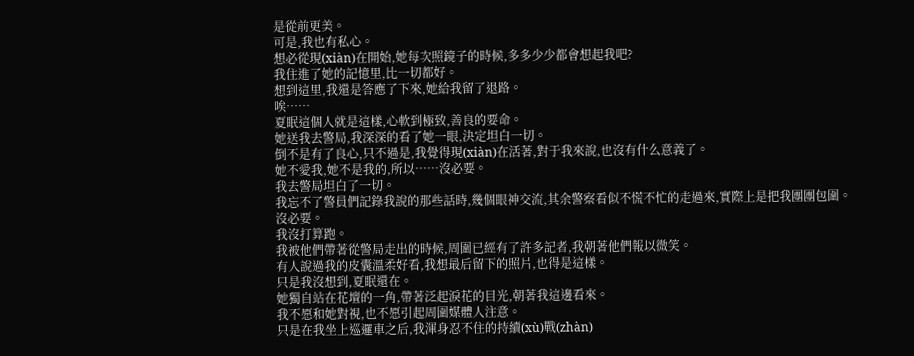是從前更美。
可是,我也有私心。
想必從現(xiàn)在開始,她每次照鏡子的時候,多多少少都會想起我吧?
我住進了她的記憶里,比一切都好。
想到這里,我還是答應了下來,她給我留了退路。
唉……
夏眠這個人就是這樣,心軟到極致,善良的要命。
她送我去警局,我深深的看了她一眼,決定坦白一切。
倒不是有了良心,只不過是,我覺得現(xiàn)在活著,對于我來說,也沒有什么意義了。
她不愛我,她不是我的,所以……沒必要。
我去警局坦白了一切。
我忘不了警員們記錄我說的那些話時,幾個眼神交流,其余警察看似不慌不忙的走過來,實際上是把我團團包圍。
沒必要。
我沒打算跑。
我被他們帶著從警局走出的時候,周圍已經有了許多記者,我朝著他們報以微笑。
有人說過我的皮囊溫柔好看,我想最后留下的照片,也得是這樣。
只是我沒想到,夏眠還在。
她獨自站在花壇的一角,帶著泛起淚花的目光,朝著我這邊看來。
我不愿和她對視,也不愿引起周圍媒體人注意。
只是在我坐上巡邏車之后,我渾身忍不住的持續(xù)戰(zhàn)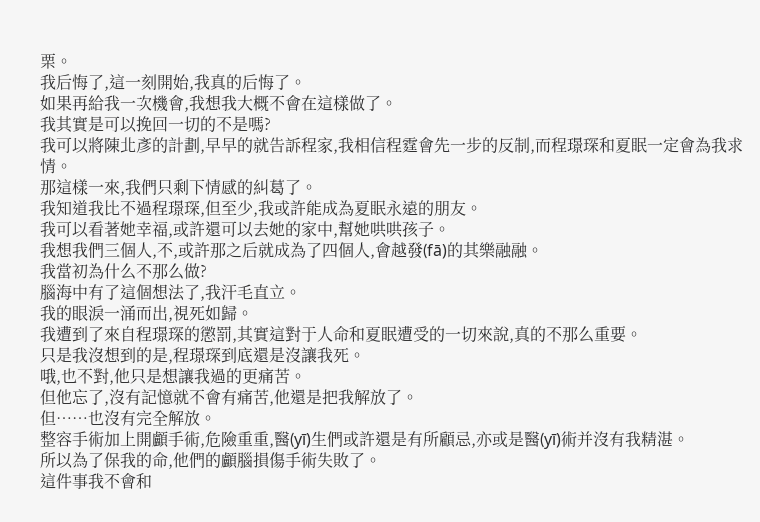栗。
我后悔了,這一刻開始,我真的后悔了。
如果再給我一次機會,我想我大概不會在這樣做了。
我其實是可以挽回一切的不是嗎?
我可以將陳北彥的計劃,早早的就告訴程家,我相信程霆會先一步的反制,而程璟琛和夏眠一定會為我求情。
那這樣一來,我們只剩下情感的糾葛了。
我知道我比不過程璟琛,但至少,我或許能成為夏眠永遠的朋友。
我可以看著她幸福,或許還可以去她的家中,幫她哄哄孩子。
我想我們三個人,不,或許那之后就成為了四個人,會越發(fā)的其樂融融。
我當初為什么不那么做?
腦海中有了這個想法了,我汗毛直立。
我的眼淚一涌而出,視死如歸。
我遭到了來自程璟琛的懲罰,其實這對于人命和夏眠遭受的一切來說,真的不那么重要。
只是我沒想到的是,程璟琛到底還是沒讓我死。
哦,也不對,他只是想讓我過的更痛苦。
但他忘了,沒有記憶就不會有痛苦,他還是把我解放了。
但……也沒有完全解放。
整容手術加上開顱手術,危險重重,醫(yī)生們或許還是有所顧忌,亦或是醫(yī)術并沒有我精湛。
所以為了保我的命,他們的顱腦損傷手術失敗了。
這件事我不會和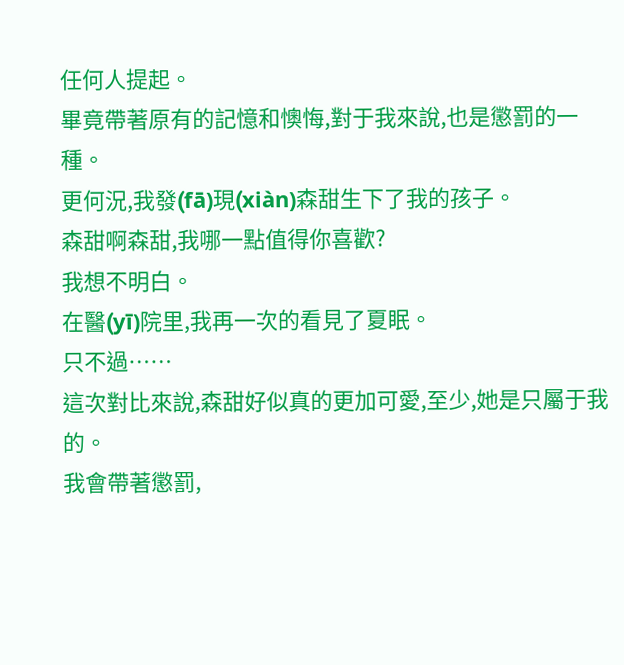任何人提起。
畢竟帶著原有的記憶和懊悔,對于我來說,也是懲罰的一種。
更何況,我發(fā)現(xiàn)森甜生下了我的孩子。
森甜啊森甜,我哪一點值得你喜歡?
我想不明白。
在醫(yī)院里,我再一次的看見了夏眠。
只不過……
這次對比來說,森甜好似真的更加可愛,至少,她是只屬于我的。
我會帶著懲罰,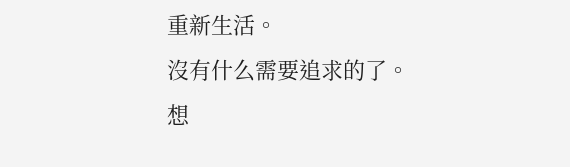重新生活。
沒有什么需要追求的了。
想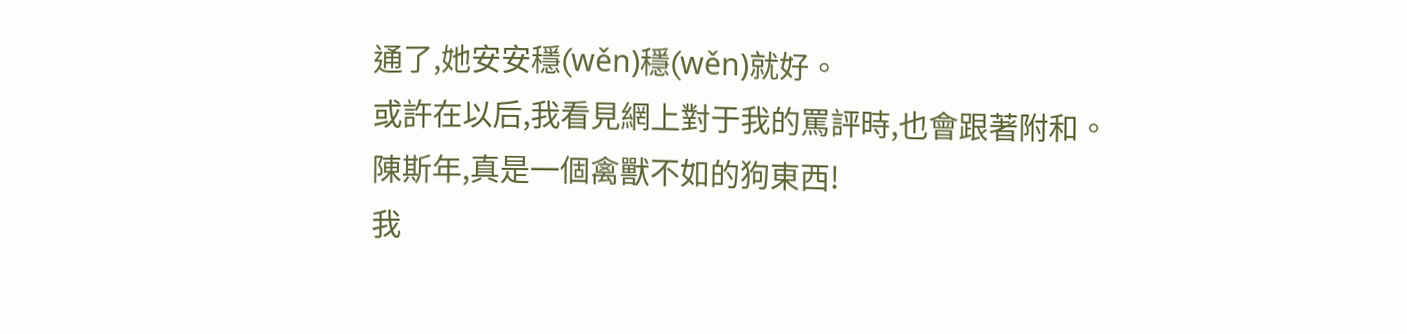通了,她安安穩(wěn)穩(wěn)就好。
或許在以后,我看見網上對于我的罵評時,也會跟著附和。
陳斯年,真是一個禽獸不如的狗東西!
我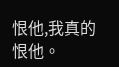恨他,我真的恨他。